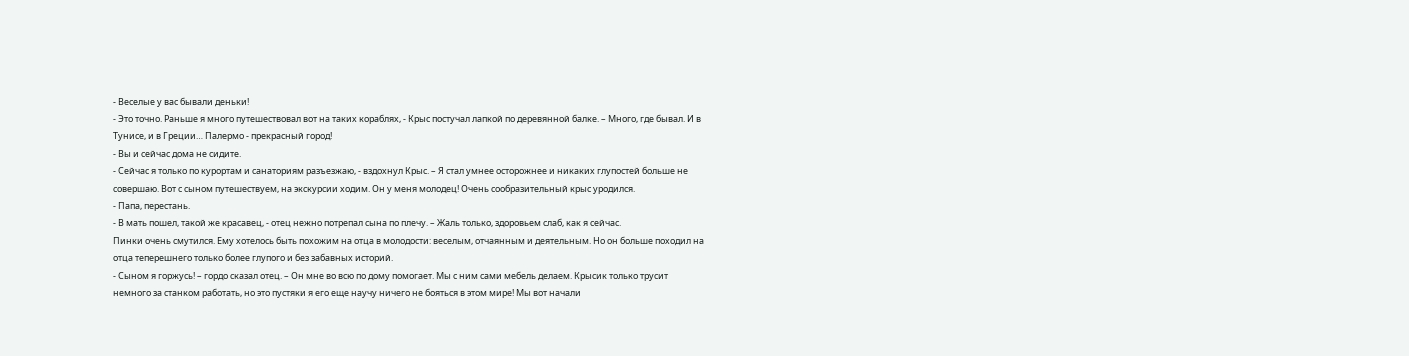- Веселые у вас бывали деньки!
- Это точно. Раньше я много путешествовал вот на таких кораблях, - Крыс постучал лапкой по деревянной балке. – Много, где бывал. И в Тунисе, и в Греции… Палермо - прекрасный город!
- Вы и сейчас дома не сидите.
- Сейчас я только по курортам и санаториям разъезжаю, - вздохнул Крыс. – Я стал умнее осторожнее и никаких глупостей больше не совершаю. Вот с сыном путешествуем, на экскурсии ходим. Он у меня молодец! Очень сообразительный крыс уродился.
- Папа, перестань.
- В мать пошел, такой же красавец, - отец нежно потрепал сына по плечу. – Жаль только, здоровьем слаб, как я сейчас.
Пинки очень смутился. Ему хотелось быть похожим на отца в молодости: веселым, отчаянным и деятельным. Но он больше походил на отца теперешнего только более глупого и без забавных историй.
- Сыном я горжусь! – гордо сказал отец. – Он мне во всю по дому помогает. Мы с ним сами мебель делаем. Крысик только трусит немного за станком работать, но это пустяки я его еще научу ничего не бояться в этом мире! Мы вот начали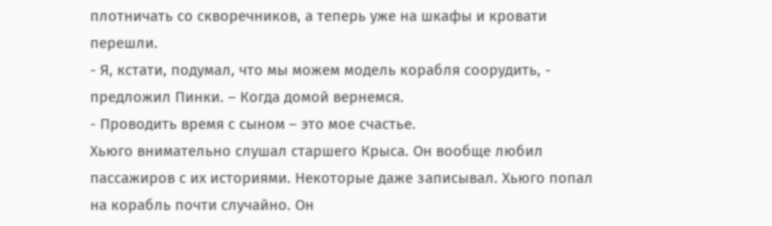плотничать со скворечников, а теперь уже на шкафы и кровати перешли.
- Я, кстати, подумал, что мы можем модель корабля соорудить, - предложил Пинки. – Когда домой вернемся.
- Проводить время с сыном – это мое счастье.
Хьюго внимательно слушал старшего Крыса. Он вообще любил пассажиров с их историями. Некоторые даже записывал. Хьюго попал на корабль почти случайно. Он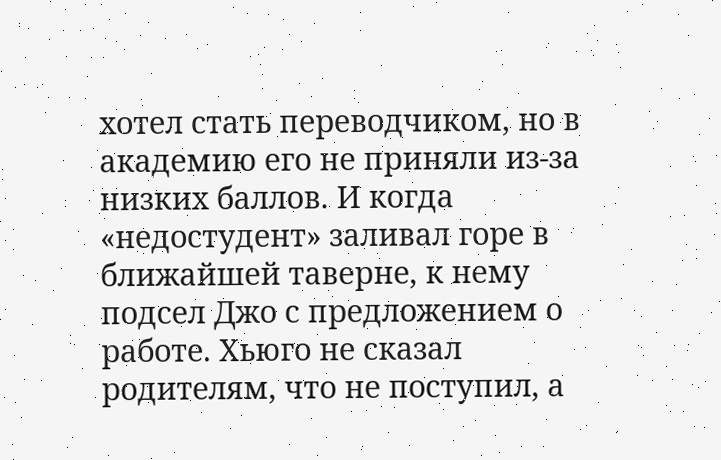хотел стать переводчиком, но в академию его не приняли из-за низких баллов. И когда «недостудент» заливал горе в ближайшей таверне, к нему подсел Джо с предложением о работе. Хьюго не сказал родителям, что не поступил, а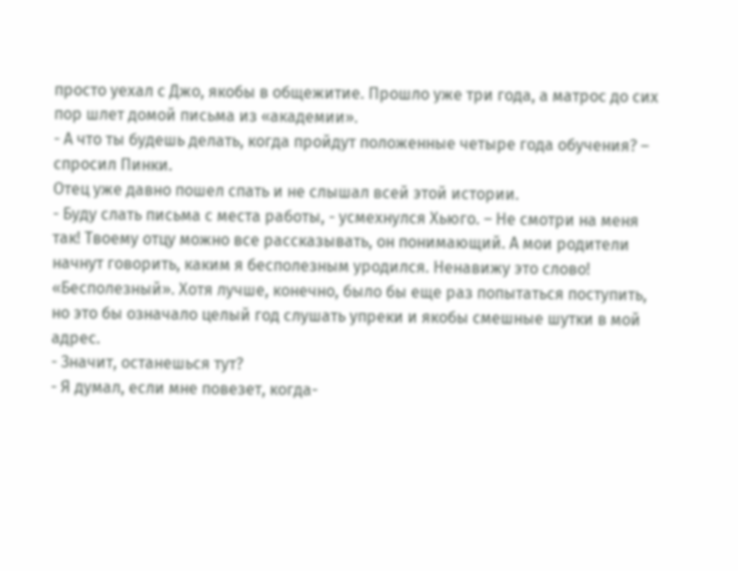просто уехал с Джо, якобы в общежитие. Прошло уже три года, а матрос до сих пор шлет домой письма из «академии».
- А что ты будешь делать, когда пройдут положенные четыре года обучения? – спросил Пинки.
Отец уже давно пошел спать и не слышал всей этой истории.
- Буду слать письма с места работы, - усмехнулся Хьюго. – Не смотри на меня так! Твоему отцу можно все рассказывать, он понимающий. А мои родители начнут говорить, каким я бесполезным уродился. Ненавижу это слово! «Бесполезный». Хотя лучше, конечно, было бы еще раз попытаться поступить, но это бы означало целый год слушать упреки и якобы смешные шутки в мой адрес.
- Значит, останешься тут?
- Я думал, если мне повезет, когда-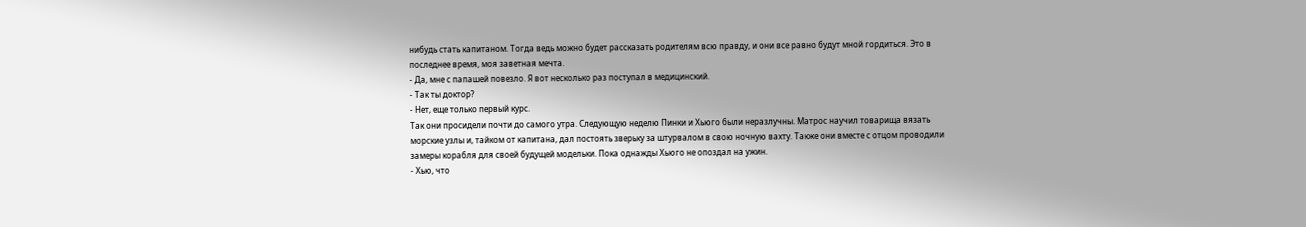нибудь стать капитаном. Тогда ведь можно будет рассказать родителям всю правду, и они все равно будут мной гордиться. Это в последнее время, моя заветная мечта.
- Да, мне с папашей повезло. Я вот несколько раз поступал в медицинский.
- Так ты доктор?
- Нет, еще только первый курс.
Так они просидели почти до самого утра. Следующую неделю Пинки и Хьюго были неразлучны. Матрос научил товарища вязать морские узлы и, тайком от капитана, дал постоять зверьку за штурвалом в свою ночную вахту. Также они вместе с отцом проводили замеры корабля для своей будущей модельки. Пока однажды Хьюго не опоздал на ужин.
- Хью, что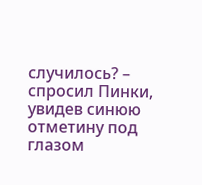случилось? – спросил Пинки, увидев синюю отметину под глазом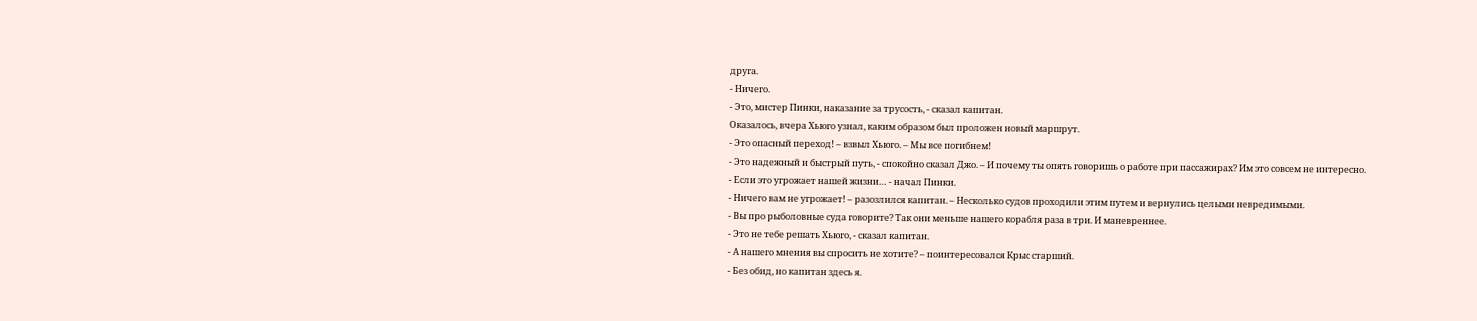друга.
- Ничего.
- Это, мистер Пинки, наказание за трусость, - сказал капитан.
Оказалось, вчера Хьюго узнал, каким образом был проложен новый маршрут.
- Это опасный переход! – взвыл Хьюго. – Мы все погибнем!
- Это надежный и быстрый путь, - спокойно сказал Джо. – И почему ты опять говоришь о работе при пассажирах? Им это совсем не интересно.
- Если это угрожает нашей жизни… - начал Пинки.
- Ничего вам не угрожает! – разозлился капитан. – Несколько судов проходили этим путем и вернулись целыми невредимыми.
- Вы про рыболовные суда говорите? Так они меньше нашего корабля раза в три. И маневреннее.
- Это не тебе решать Хьюго, - сказал капитан.
- А нашего мнения вы спросить не хотите? – поинтересовался Крыс старший.
- Без обид, но капитан здесь я.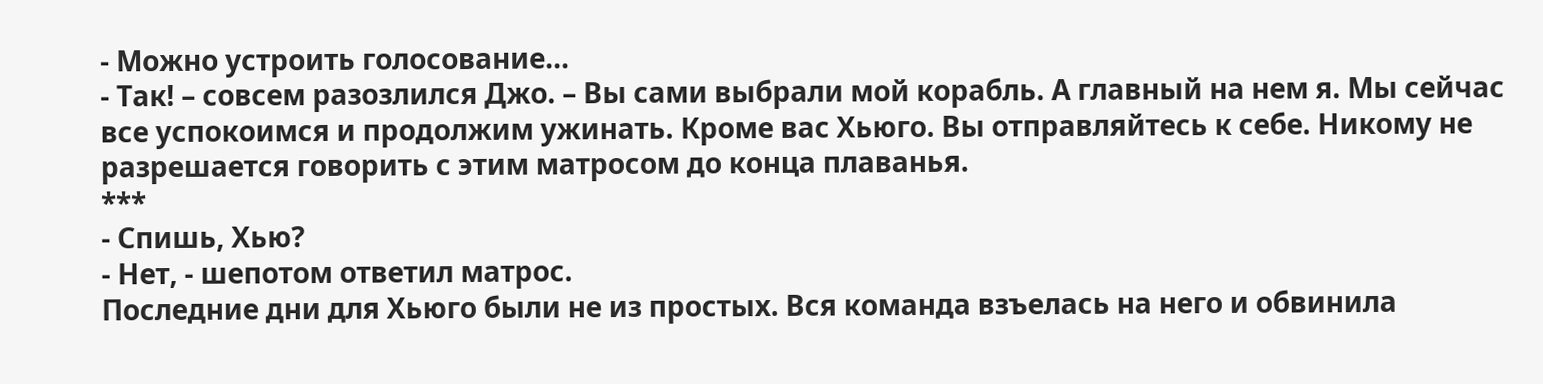- Можно устроить голосование…
- Так! – совсем разозлился Джо. – Вы сами выбрали мой корабль. А главный на нем я. Мы сейчас все успокоимся и продолжим ужинать. Кроме вас Хьюго. Вы отправляйтесь к себе. Никому не разрешается говорить с этим матросом до конца плаванья.
***
- Спишь, Хью?
- Нет, - шепотом ответил матрос.
Последние дни для Хьюго были не из простых. Вся команда взъелась на него и обвинила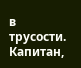в трусости. Капитан,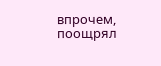впрочем, поощрял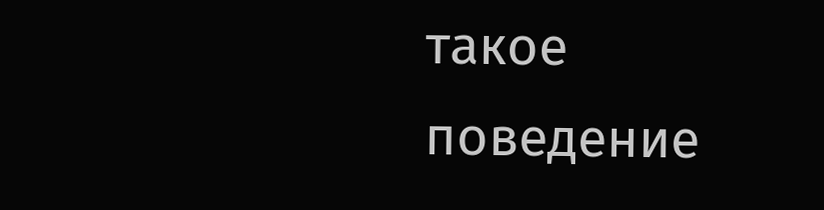такое поведение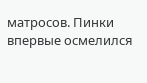матросов. Пинки впервые осмелился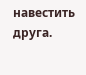навестить друга.